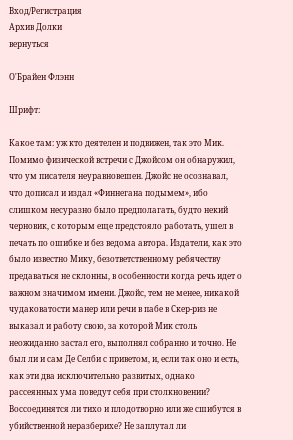Вход/Регистрация
Архив Долки
вернуться

О'Брайен Флэнн

Шрифт:

Какое там: уж кто деятелен и подвижен, так это Мик. Помимо физической встречи с Джойсом он обнаружил, что ум писателя неуравновешен. Джойс не осознавал, что дописал и издал «Финнегана подымем», ибо слишком несуразно было предполагать, будто некий черновик, с которым еще предстояло работать, ушел в печать по ошибке и без ведома автора. Издатели, как это было известно Мику, безответственному ребячеству предаваться не склонны, в особенности когда речь идет о важном значимом имени. Джойс, тем не менее, никакой чудаковатости манер или речи в пабе в Скер-риз не выказал и работу свою, за которой Мик столь неожиданно застал его, выполнял собранно и точно. Не был ли и сам Де Селби с приветом, и, если так оно и есть, как эти два исключительно развитых, однако рассеянных ума поведут себя при столкновении? Воссоединятся ли тихо и плодотворно или же сшибутся в убийственной неразберихе? Не заплутал ли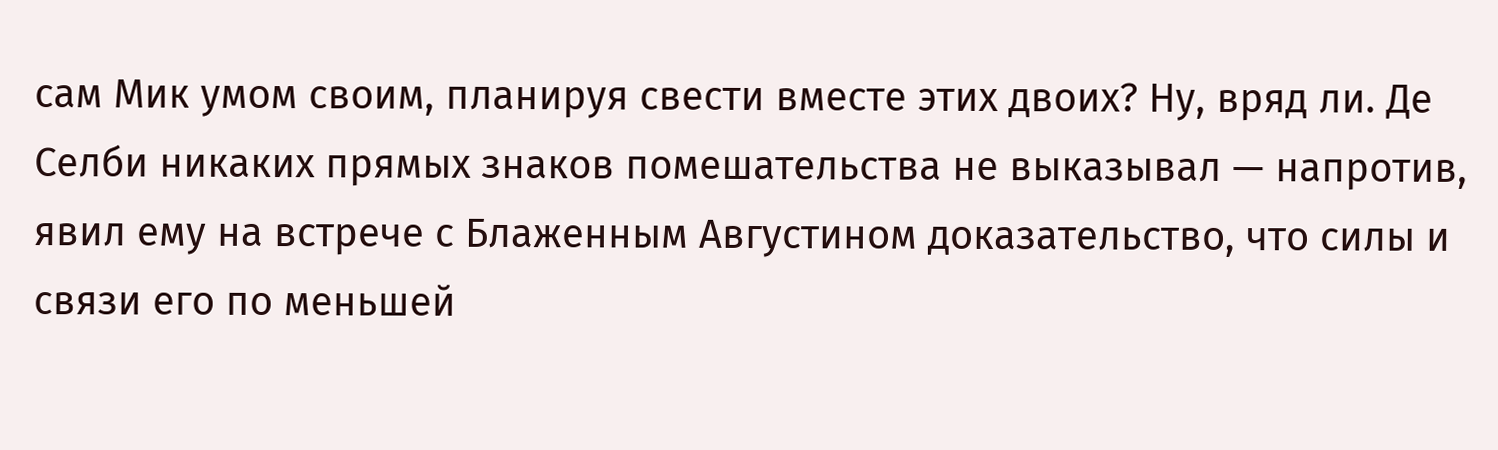сам Мик умом своим, планируя свести вместе этих двоих? Ну, вряд ли. Де Селби никаких прямых знаков помешательства не выказывал — напротив, явил ему на встрече с Блаженным Августином доказательство, что силы и связи его по меньшей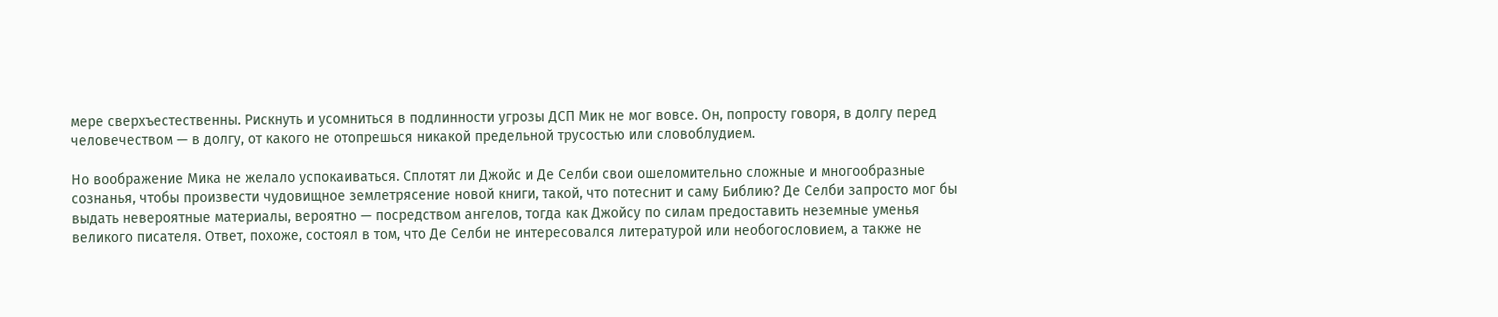мере сверхъестественны. Рискнуть и усомниться в подлинности угрозы ДСП Мик не мог вовсе. Он, попросту говоря, в долгу перед человечеством — в долгу, от какого не отопрешься никакой предельной трусостью или словоблудием.

Но воображение Мика не желало успокаиваться. Сплотят ли Джойс и Де Селби свои ошеломительно сложные и многообразные сознанья, чтобы произвести чудовищное землетрясение новой книги, такой, что потеснит и саму Библию? Де Селби запросто мог бы выдать невероятные материалы, вероятно — посредством ангелов, тогда как Джойсу по силам предоставить неземные уменья великого писателя. Ответ, похоже, состоял в том, что Де Селби не интересовался литературой или необогословием, а также не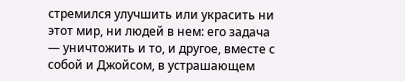стремился улучшить или украсить ни этот мир, ни людей в нем: его задача — уничтожить и то, и другое, вместе с собой и Джойсом, в устрашающем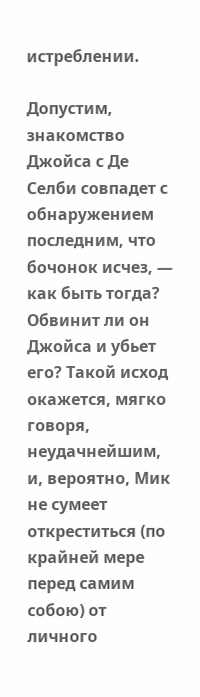истреблении.

Допустим, знакомство Джойса с Де Селби совпадет с обнаружением последним, что бочонок исчез, — как быть тогда? Обвинит ли он Джойса и убьет его? Такой исход окажется, мягко говоря, неудачнейшим, и, вероятно, Мик не сумеет откреститься (по крайней мере перед самим собою) от личного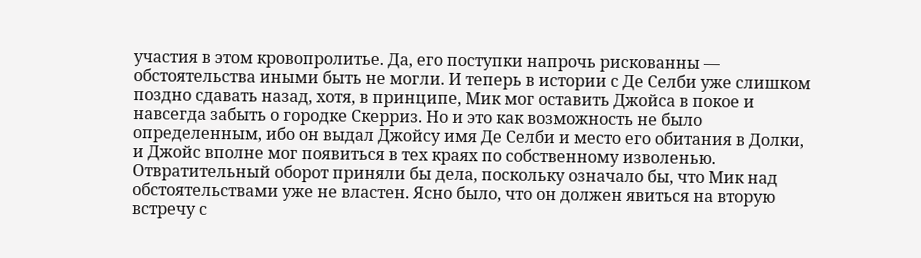участия в этом кровопролитье. Да, его поступки напрочь рискованны — обстоятельства иными быть не могли. И теперь в истории с Де Селби уже слишком поздно сдавать назад, хотя, в принципе, Мик мог оставить Джойса в покое и навсегда забыть о городке Скерриз. Но и это как возможность не было определенным, ибо он выдал Джойсу имя Де Селби и место его обитания в Долки, и Джойс вполне мог появиться в тех краях по собственному изволенью. Отвратительный оборот приняли бы дела, поскольку означало бы, что Мик над обстоятельствами уже не властен. Ясно было, что он должен явиться на вторую встречу с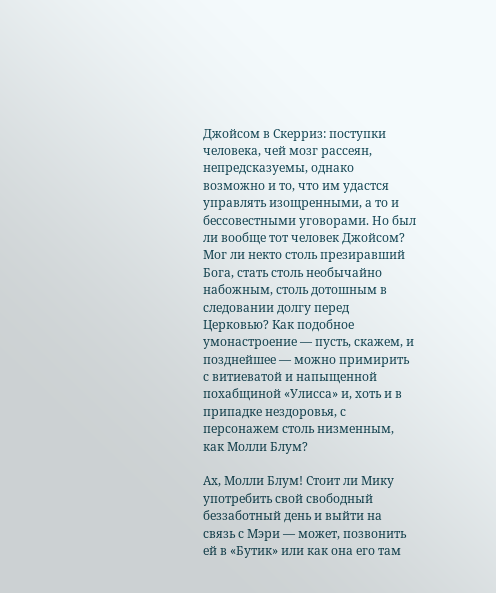Джойсом в Скерриз: поступки человека, чей мозг рассеян, непредсказуемы, однако возможно и то, что им удастся управлять изощренными, а то и бессовестными уговорами. Но был ли вообще тот человек Джойсом? Мог ли некто столь презиравший Бога, стать столь необычайно набожным, столь дотошным в следовании долгу перед Церковью? Как подобное умонастроение — пусть, скажем, и позднейшее — можно примирить с витиеватой и напыщенной похабщиной «Улисса» и, хоть и в припадке нездоровья, с персонажем столь низменным, как Молли Блум?

Ах, Молли Блум! Стоит ли Мику употребить свой свободный беззаботный день и выйти на связь с Мэри — может, позвонить ей в «Бутик» или как она его там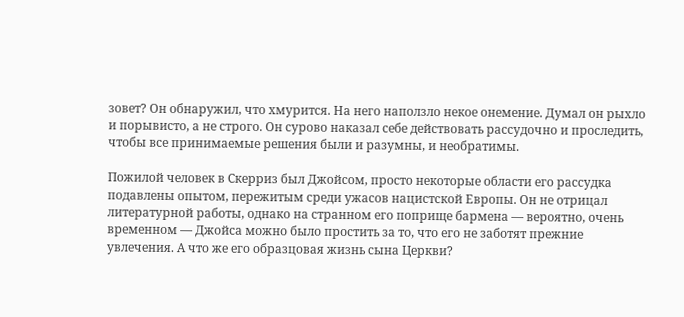зовет? Он обнаружил, что хмурится. На него наползло некое онемение. Думал он рыхло и порывисто, а не строго. Он сурово наказал себе действовать рассудочно и проследить, чтобы все принимаемые решения были и разумны, и необратимы.

Пожилой человек в Скерриз был Джойсом, просто некоторые области его рассудка подавлены опытом, пережитым среди ужасов нацистской Европы. Он не отрицал литературной работы, однако на странном его поприще бармена — вероятно, очень временном — Джойса можно было простить за то, что его не заботят прежние увлечения. А что же его образцовая жизнь сына Церкви?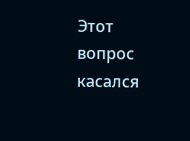Этот вопрос касался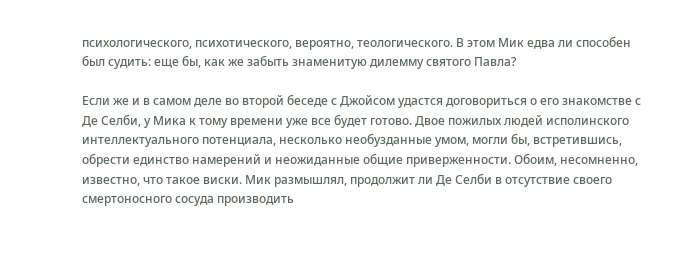психологического, психотического, вероятно, теологического. В этом Мик едва ли способен был судить: еще бы, как же забыть знаменитую дилемму святого Павла?

Если же и в самом деле во второй беседе с Джойсом удастся договориться о его знакомстве с Де Селби, у Мика к тому времени уже все будет готово. Двое пожилых людей исполинского интеллектуального потенциала, несколько необузданные умом, могли бы, встретившись, обрести единство намерений и неожиданные общие приверженности. Обоим, несомненно, известно, что такое виски. Мик размышлял, продолжит ли Де Селби в отсутствие своего смертоносного сосуда производить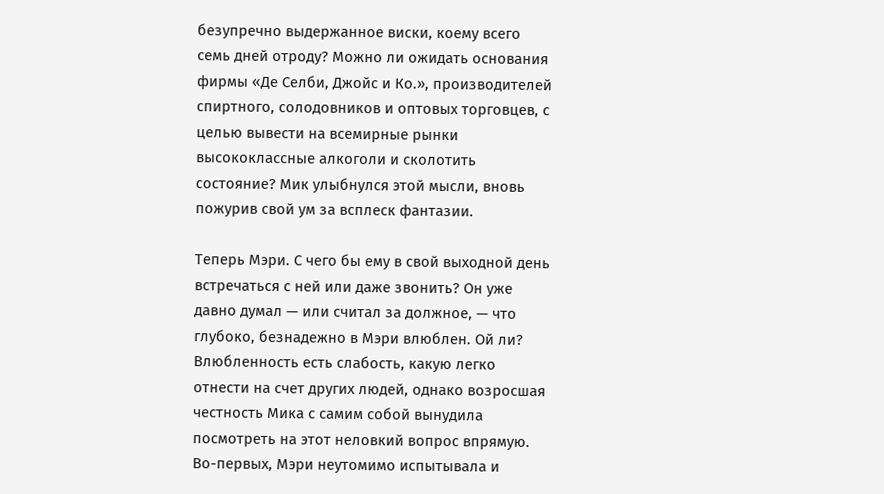безупречно выдержанное виски, коему всего семь дней отроду? Можно ли ожидать основания фирмы «Де Селби, Джойс и Ко.», производителей спиртного, солодовников и оптовых торговцев, с целью вывести на всемирные рынки высококлассные алкоголи и сколотить состояние? Мик улыбнулся этой мысли, вновь пожурив свой ум за всплеск фантазии.

Теперь Мэри. С чего бы ему в свой выходной день встречаться с ней или даже звонить? Он уже давно думал — или считал за должное, — что глубоко, безнадежно в Мэри влюблен. Ой ли? Влюбленность есть слабость, какую легко отнести на счет других людей, однако возросшая честность Мика с самим собой вынудила посмотреть на этот неловкий вопрос впрямую. Во-первых, Мэри неутомимо испытывала и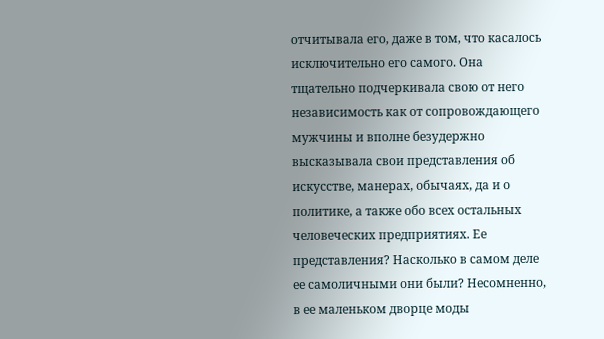отчитывала его, даже в том, что касалось исключительно его самого. Она тщательно подчеркивала свою от него независимость как от сопровождающего мужчины и вполне безудержно высказывала свои представления об искусстве, манерах, обычаях, да и о политике, а также обо всех остальных человеческих предприятиях. Ее представления? Насколько в самом деле ее самоличными они были? Несомненно, в ее маленьком дворце моды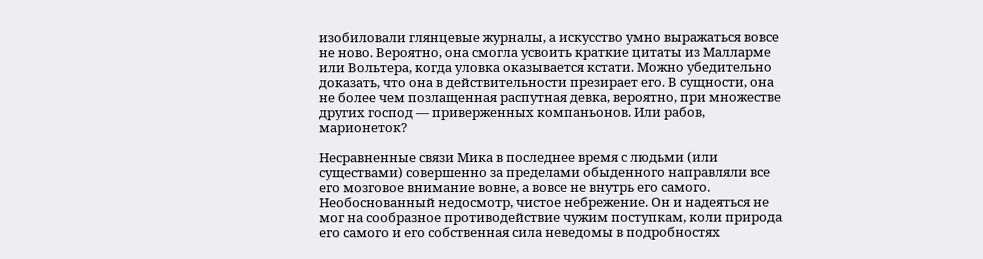изобиловали глянцевые журналы, а искусство умно выражаться вовсе не ново. Вероятно, она смогла усвоить краткие цитаты из Малларме или Вольтера, когда уловка оказывается кстати. Можно убедительно доказать, что она в действительности презирает его. В сущности, она не более чем позлащенная распутная девка, вероятно, при множестве других господ — приверженных компаньонов. Или рабов, марионеток?

Несравненные связи Мика в последнее время с людьми (или существами) совершенно за пределами обыденного направляли все его мозговое внимание вовне, а вовсе не внутрь его самого. Необоснованный недосмотр, чистое небрежение. Он и надеяться не мог на сообразное противодействие чужим поступкам, коли природа его самого и его собственная сила неведомы в подробностях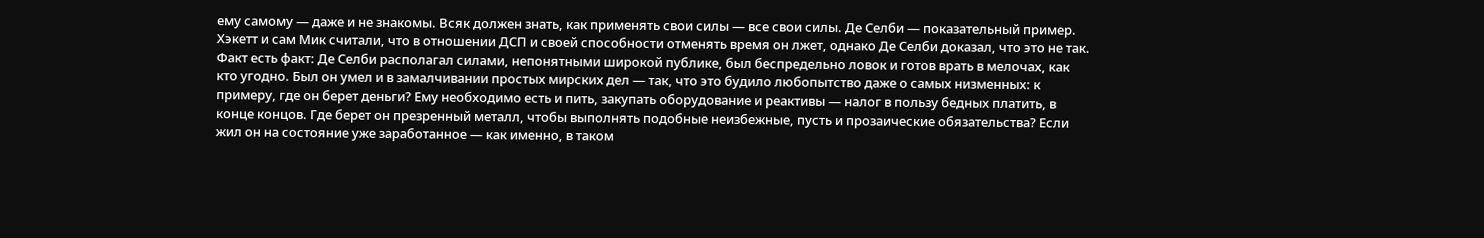ему самому — даже и не знакомы. Всяк должен знать, как применять свои силы — все свои силы. Де Селби — показательный пример. Хэкетт и сам Мик считали, что в отношении ДСП и своей способности отменять время он лжет, однако Де Селби доказал, что это не так. Факт есть факт: Де Селби располагал силами, непонятными широкой публике, был беспредельно ловок и готов врать в мелочах, как кто угодно. Был он умел и в замалчивании простых мирских дел — так, что это будило любопытство даже о самых низменных: к примеру, где он берет деньги? Ему необходимо есть и пить, закупать оборудование и реактивы — налог в пользу бедных платить, в конце концов. Где берет он презренный металл, чтобы выполнять подобные неизбежные, пусть и прозаические обязательства? Если жил он на состояние уже заработанное — как именно, в таком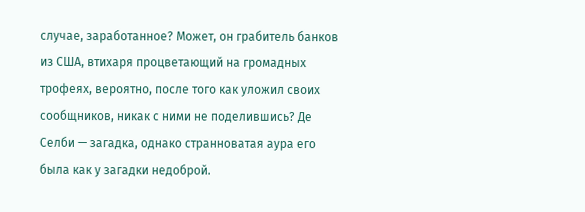случае, заработанное? Может, он грабитель банков из США, втихаря процветающий на громадных трофеях, вероятно, после того как уложил своих сообщников, никак с ними не поделившись? Де Селби — загадка, однако странноватая аура его была как у загадки недоброй.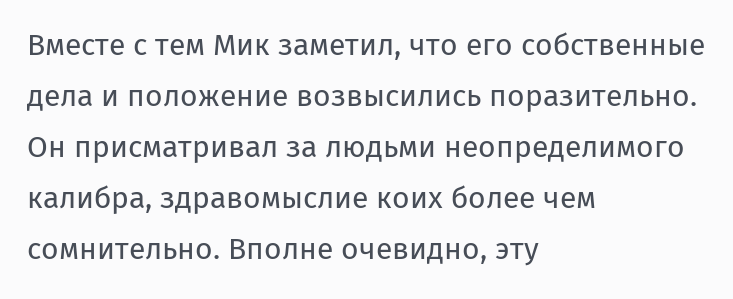Вместе с тем Мик заметил, что его собственные дела и положение возвысились поразительно. Он присматривал за людьми неопределимого калибра, здравомыслие коих более чем сомнительно. Вполне очевидно, эту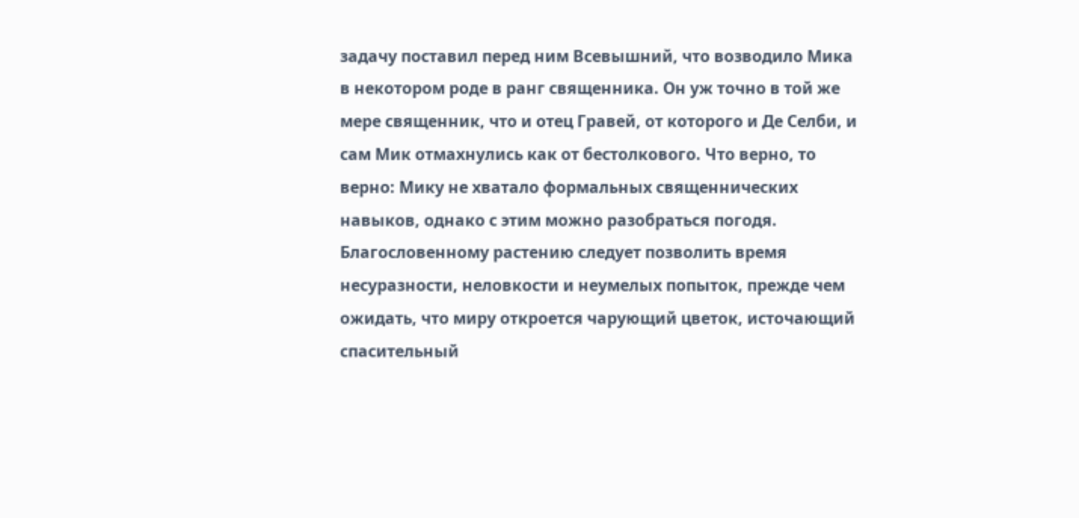задачу поставил перед ним Всевышний, что возводило Мика в некотором роде в ранг священника. Он уж точно в той же мере священник, что и отец Гравей, от которого и Де Селби, и сам Мик отмахнулись как от бестолкового. Что верно, то верно: Мику не хватало формальных священнических навыков, однако с этим можно разобраться погодя. Благословенному растению следует позволить время несуразности, неловкости и неумелых попыток, прежде чем ожидать, что миру откроется чарующий цветок, источающий спасительный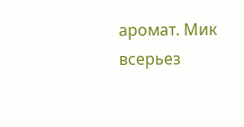аромат. Мик всерьез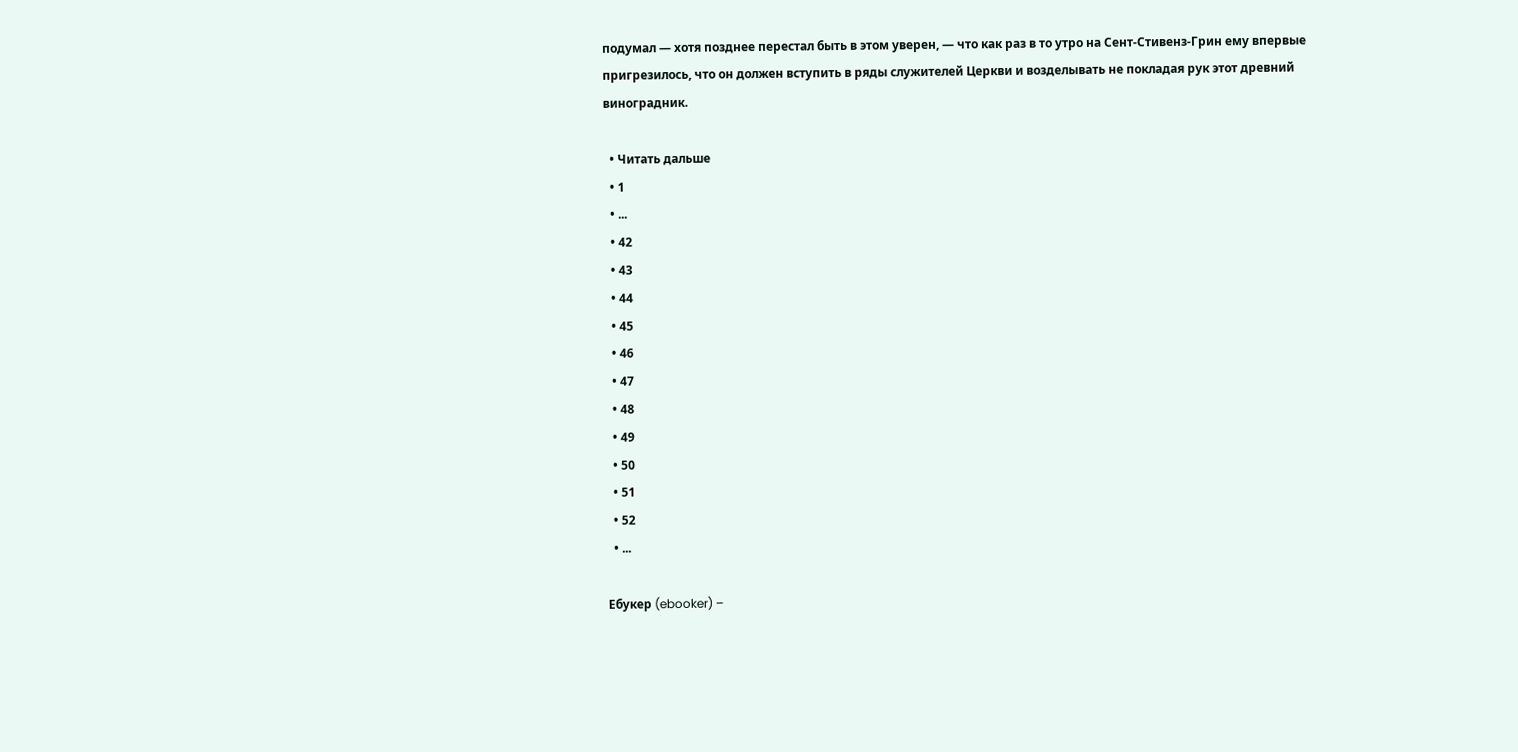подумал — хотя позднее перестал быть в этом уверен, — что как раз в то утро на Сент-Стивенз-Грин ему впервые пригрезилось, что он должен вступить в ряды служителей Церкви и возделывать не покладая рук этот древний виноградник.

  • Читать дальше
  • 1
  • ...
  • 42
  • 43
  • 44
  • 45
  • 46
  • 47
  • 48
  • 49
  • 50
  • 51
  • 52
  • ...

Ебукер (ebooker) –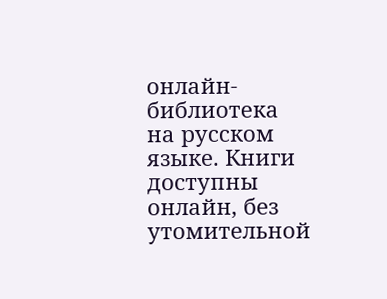онлайн-библиотека на русском языке. Книги доступны онлайн, без утомительной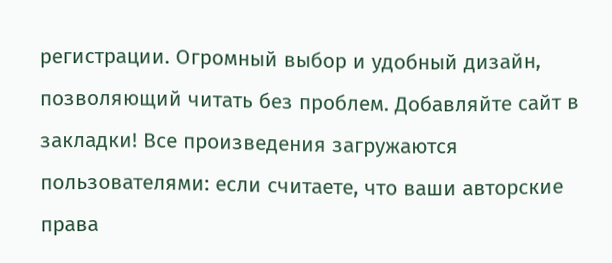регистрации. Огромный выбор и удобный дизайн, позволяющий читать без проблем. Добавляйте сайт в закладки! Все произведения загружаются пользователями: если считаете, что ваши авторские права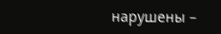нарушены –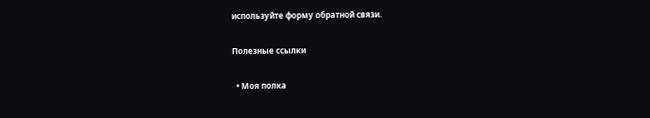используйте форму обратной связи.

Полезные ссылки

  • Моя полка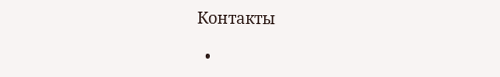Контакты

  •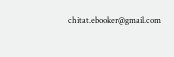chitat.ebooker@gmail.com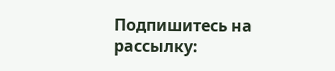Подпишитесь на рассылку: